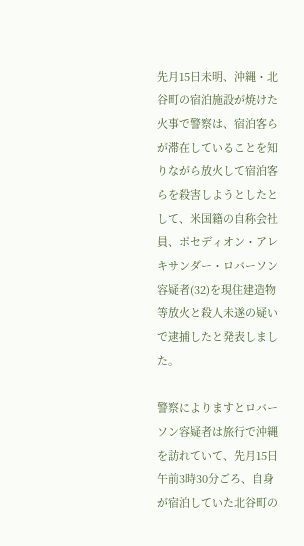先月15日未明、沖縄・北谷町の宿泊施設が焼けた火事で警察は、宿泊客らが滞在していることを知りながら放火して宿泊客らを殺害しようとしたとして、米国籍の自称会社員、ポセディオン・アレキサンダー・ロバーソン容疑者(32)を現住建造物等放火と殺人未遂の疑いで逮捕したと発表しました。

警察によりますとロバーソン容疑者は旅行で沖縄を訪れていて、先月15日午前3時30分ごろ、自身が宿泊していた北谷町の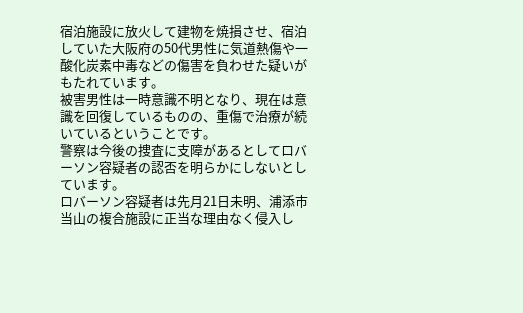宿泊施設に放火して建物を焼損させ、宿泊していた大阪府の50代男性に気道熱傷や一酸化炭素中毒などの傷害を負わせた疑いがもたれています。
被害男性は一時意識不明となり、現在は意識を回復しているものの、重傷で治療が続いているということです。
警察は今後の捜査に支障があるとしてロバーソン容疑者の認否を明らかにしないとしています。
ロバーソン容疑者は先月21日未明、浦添市当山の複合施設に正当な理由なく侵入し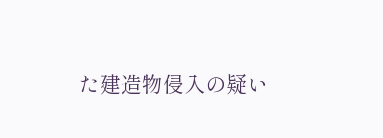た建造物侵入の疑い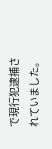で現行犯逮捕されていました。